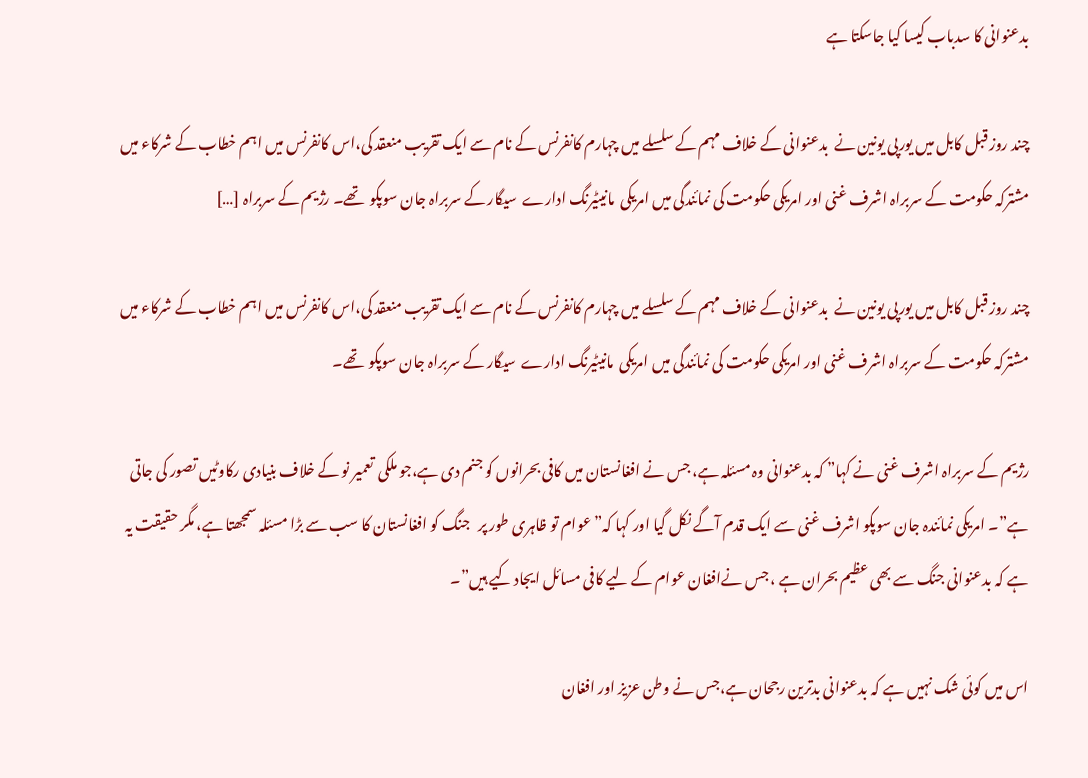بدعنوانی کا سدباب کیسا کیا جاسکتا ہے

چند روز قبل کابل میں یورپی یونین نے  بدعنوانی کے خلاف مہم کے سلسلے میں چہارم کانفرنس کے نام سے ایک تقریب منعقد کی،اس کانفرنس میں اہم خطاب کے شرکاء میں  مشترکہ حکومت کے سربراہ اشرف غنی اور امریکی حکومت کی نمائندگی میں امریکی  مانیٹیرنگ ادارے  سیگار کے سربراہ جان سوپکو  تھے۔ رژیم کے سربراہ […]

چند روز قبل کابل میں یورپی یونین نے  بدعنوانی کے خلاف مہم کے سلسلے میں چہارم کانفرنس کے نام سے ایک تقریب منعقد کی،اس کانفرنس میں اہم خطاب کے شرکاء میں  مشترکہ حکومت کے سربراہ اشرف غنی اور امریکی حکومت کی نمائندگی میں امریکی  مانیٹیرنگ ادارے  سیگار کے سربراہ جان سوپکو  تھے۔

رژیم کے سربراہ اشرف غنی نے کہا” کہ بدعنوانی وہ مسئلہ ہے، جس نے افغانستان میں کافی بحرانوں کو جنم دی ہے،جو ملکی  تعمیر نو کے خلاف بنیادی رکاوٹیں تصور کی جاتی ہے”۔ امریکی نمائندہ جان سوپکو اشرف غنی سے ایک قدم آگے نکل گیا اور کہا کہ” عوام تو ظاہری طور پر   جنگ کو افغانستان کا سب سے بڑا مسئلہ سمجھتا ہے، مگر حقیقت یہ ہے کہ بدعنوانی جنگ سے بھی عظیم بحران ہے ، جس نےافغان عوام کے لیے کافی مسائل ایجاد کیے ہیں”۔

اس میں کوئی شک نہیں ہے کہ بدعنوانی بدترین رجحان ہے،جس نے وطن عزیز اور افغان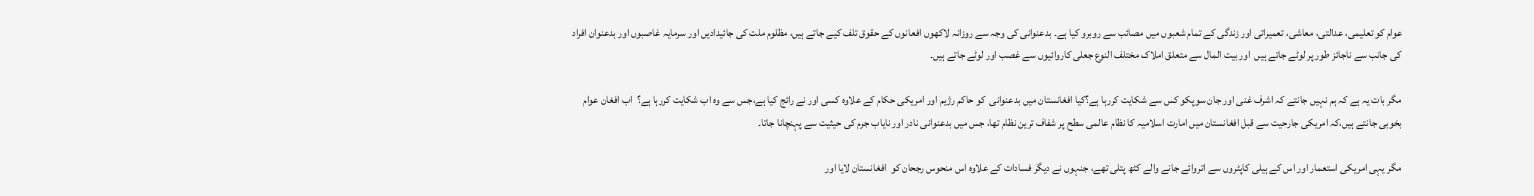عوام کو تعلیمی، عدالتی، معاشی، تعمیراتی اور زندگی کے تمام شعبوں میں مصائب سے روبرو کیا ہے۔ بدعنوانی کی وجہ سے روزانہ لاکھوں افعانوں کے حقوق تلف کیے جاتے ہیں، مظلوم ملت کی جائیدادیں اور سرمایہ غاصبوں اور بدعنوان افراد کی جانب سے ناجائز طور پر لوٹے جاتے ہیں  اور بیت المال سے متعلق املاک مختلف النوع جعلی کاروائیوں سے غصب اور لوٹے جاتے ہیں۔

مگر بات یہ ہے کہ ہم نہیں جانتے کہ اشرف غنی اور جان سوپکو کس سے شکایت کررہا ہے؟کیا افغانستان میں بدعنوانی  کو حاکم رژیم اور امریکی حکام کے علاوہ کسی اور نے رائج کیا ہے،جس سے وہ اب شکایت کررہا ہے؟  اب افغان عوام بخوبی جانتے ہیں،کہ امریکی جارحیت سے قبل افغانستان میں امارت اسلامیہ کا نظام عالمی سطح پر شفاف ترین نظام تھا، جس میں بدعنوانی نادر اور نایاب جرم کی حیثیت سے پہنچانا جاتا۔

مگر یہی امریکی استعمار اور اس کے ہیلی کاپٹروں سے اتروائے جانے والے کٹھ پتلی تھے، جنہوں نے دیگر فسادات کے علاوہ اس منحوس رجحان کو  افغانستان لایا اور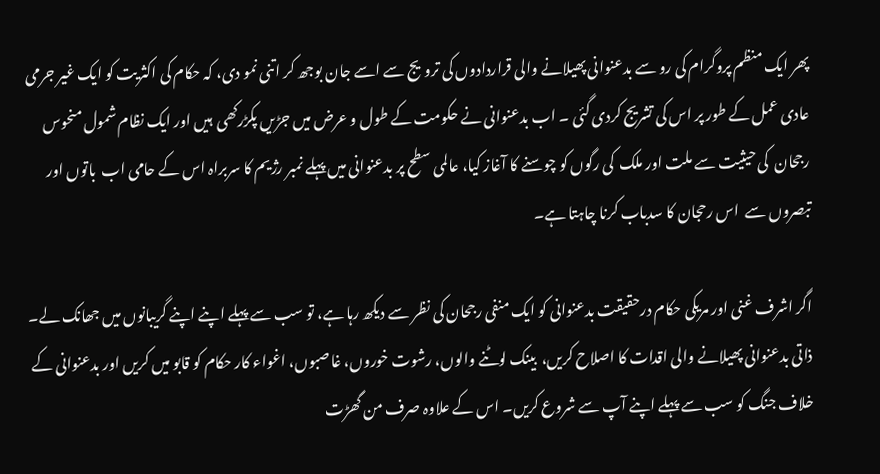پھر ایک منظم پروگرام کی رو سے بدعنوانی پھیلانے والی قراردادوں کی ترویج سے اسے جان بوجھ کر اتنی نمو دی، کہ حکام کی اکثریت کو ایک غیر جرمی عادی عمل کے طور پر اس کی تشریج کردی گئی ۔ اب بدعنوانی نے حکومت کے طول و عرض میں جڑیں پکڑرکھی  ہیں اور ایک نظام شمول منحوس رجحان  کی حیثیت سے ملت اور ملک  کی رگوں کو چوسنے کا آغاز کیا، عالمی سطح پر بدعنوانی میں پہلے نمبر رژیم کا سربراہ اس کے حامی اب  باتوں اور تبصروں سے  اس رحجان کا سدباب کرنا چاہتا ہے۔

اگر اشرف غنی اور مریکی حکام درحقیقت بدعنوانی کو ایک منفی رجحان کی نظر سے دیکھ رہا ہے، تو سب سے پہلے اپنے اپنے گریبانوں میں جھانک لے۔ ذاتی بدعنوانی پھیلانے والی اقدات کا اصلاح کریں،  بینک لوٹنے والوں، رشوت خوروں، غاصبوں، اغواء کار حکام کو قابو میں کریں اور بدعنوانی کے خلاف جنگ کو سب سے پہلے اپنے آپ سے شروع کریں۔ اس کے علاوہ صرف من گھڑت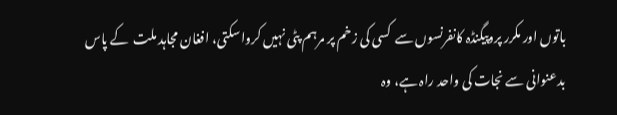باتوں اور مکرر پروپیگنڈہ کانفرنسوں سے  کسی کی زخم پر مرہم پٹی نہیں کرواسکتی، افغان مجاہد ملت  کے پاس  بدعنوانی سے نجات کی واحد راہ ہے، وہ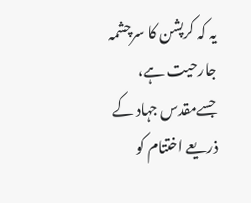یہ کہ کرپشن کا سرچشمہ جارحیت ہے، جسےمقدس جہاد کے ذریعے اختتام کو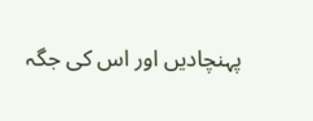پہنچادیں اور اس کی جگہ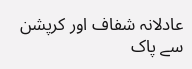عادلانہ شفاف اور کرپشن سے پاک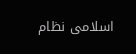اسلامی نظام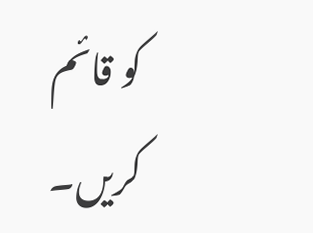کو قائم کریں۔